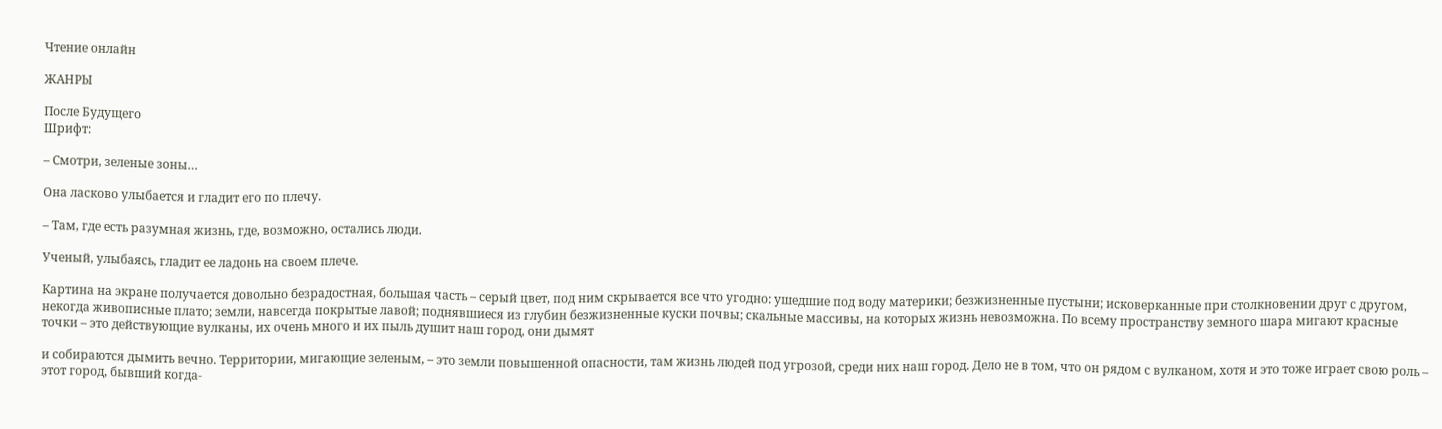Чтение онлайн

ЖАНРЫ

После Будущего
Шрифт:

– Смотри, зеленые зоны…

Она ласково улыбается и гладит его по плечу.

– Там, где есть разумная жизнь, где, возможно, остались люди.

Ученый, улыбаясь, гладит ее ладонь на своем плече.

Картина на экране получается довольно безрадостная, большая часть – серый цвет, под ним скрывается все что угодно: ушедшие под воду материки; безжизненные пустыни; исковерканные при столкновении друг с другом, некогда живописные плато; земли, навсегда покрытые лавой; поднявшиеся из глубин безжизненные куски почвы; скальные массивы, на которых жизнь невозможна. По всему пространству земного шара мигают красные точки – это действующие вулканы, их очень много и их пыль душит наш город, они дымят

и собираются дымить вечно. Территории, мигающие зеленым, – это земли повышенной опасности, там жизнь людей под угрозой, среди них наш город. Дело не в том, что он рядом с вулканом, хотя и это тоже играет свою роль – этот город, бывший когда-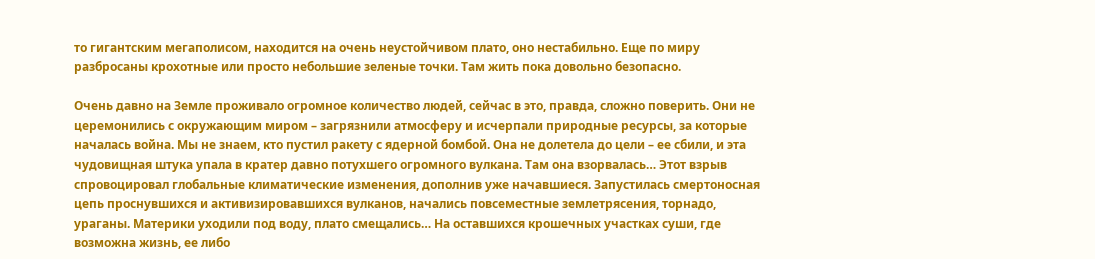то гигантским мегаполисом, находится на очень неустойчивом плато, оно нестабильно. Еще по миру разбросаны крохотные или просто небольшие зеленые точки. Там жить пока довольно безопасно.

Очень давно на Земле проживало огромное количество людей, сейчас в это, правда, сложно поверить. Они не церемонились с окружающим миром – загрязнили атмосферу и исчерпали природные ресурсы, за которые началась война. Мы не знаем, кто пустил ракету с ядерной бомбой. Она не долетела до цели – ее сбили, и эта чудовищная штука упала в кратер давно потухшего огромного вулкана. Там она взорвалась… Этот взрыв спровоцировал глобальные климатические изменения, дополнив уже начавшиеся. Запустилась смертоносная цепь проснувшихся и активизировавшихся вулканов, начались повсеместные землетрясения, торнадо, ураганы. Материки уходили под воду, плато смещались… На оставшихся крошечных участках суши, где возможна жизнь, ее либо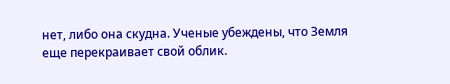нет, либо она скудна. Ученые убеждены, что Земля еще перекраивает свой облик.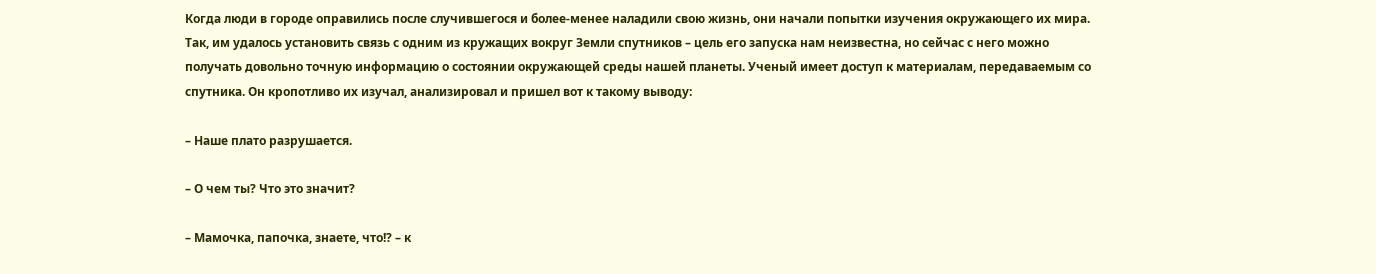Когда люди в городе оправились после случившегося и более-менее наладили свою жизнь, они начали попытки изучения окружающего их мира. Так, им удалось установить связь с одним из кружащих вокруг Земли спутников – цель его запуска нам неизвестна, но сейчас с него можно получать довольно точную информацию о состоянии окружающей среды нашей планеты. Ученый имеет доступ к материалам, передаваемым со спутника. Он кропотливо их изучал, анализировал и пришел вот к такому выводу:

– Наше плато разрушается.

– О чем ты? Что это значит?

– Мамочка, папочка, знаете, что!? – к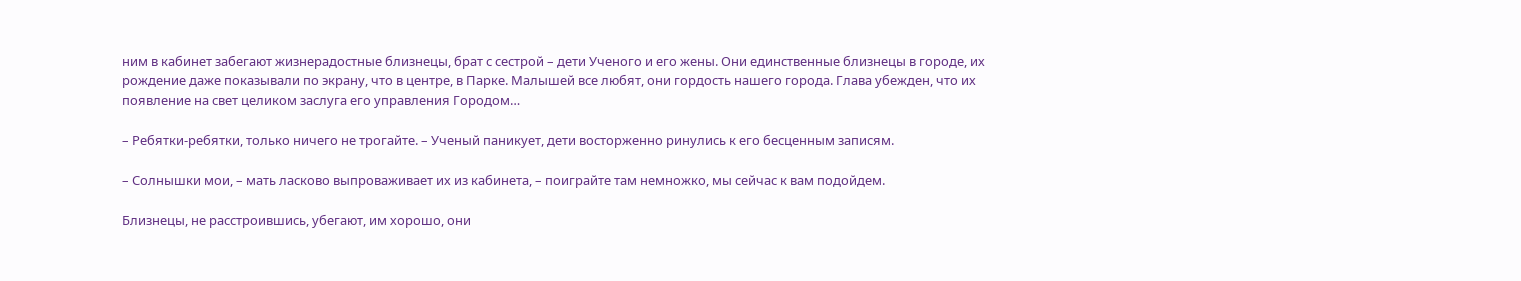ним в кабинет забегают жизнерадостные близнецы, брат с сестрой – дети Ученого и его жены. Они единственные близнецы в городе, их рождение даже показывали по экрану, что в центре, в Парке. Малышей все любят, они гордость нашего города. Глава убежден, что их появление на свет целиком заслуга его управления Городом…

– Ребятки-ребятки, только ничего не трогайте. – Ученый паникует, дети восторженно ринулись к его бесценным записям.

– Солнышки мои, – мать ласково выпроваживает их из кабинета, – поиграйте там немножко, мы сейчас к вам подойдем.

Близнецы, не расстроившись, убегают, им хорошо, они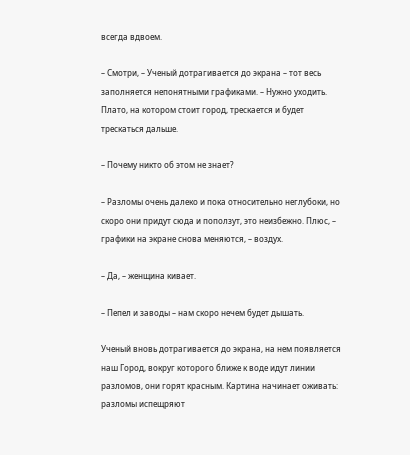всегда вдвоем.

– Смотри, – Ученый дотрагивается до экрана – тот весь заполняется непонятными графиками. – Нужно уходить. Плато, на котором стоит город, трескается и будет трескаться дальше.

– Почему никто об этом не знает?

– Разломы очень далеко и пока относительно неглубоки, но скоро они придут сюда и поползут, это неизбежно. Плюс, – графики на экране снова меняются, – воздух.

– Да, – женщина кивает.

– Пепел и заводы – нам скоро нечем будет дышать.

Ученый вновь дотрагивается до экрана, на нем появляется наш Город, вокруг которого ближе к воде идут линии разломов, они горят красным. Картина начинает оживать: разломы испещряют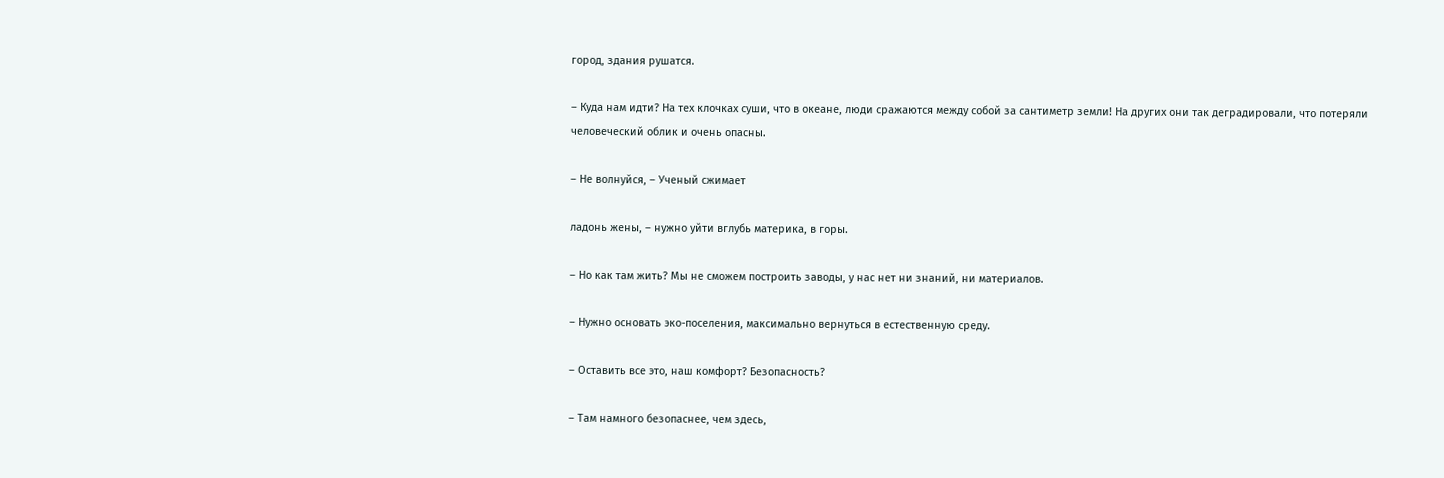город, здания рушатся.

– Куда нам идти? На тех клочках суши, что в океане, люди сражаются между собой за сантиметр земли! На других они так деградировали, что потеряли человеческий облик и очень опасны.

– Не волнуйся, – Ученый сжимает

ладонь жены, – нужно уйти вглубь материка, в горы.

– Но как там жить? Мы не сможем построить заводы, у нас нет ни знаний, ни материалов.

– Нужно основать эко-поселения, максимально вернуться в естественную среду.

– Оставить все это, наш комфорт? Безопасность?

– Там намного безопаснее, чем здесь,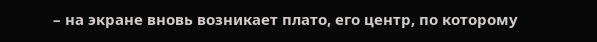– на экране вновь возникает плато, его центр, по которому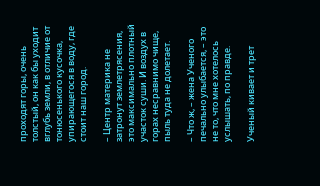проходят горы, очень толстый, он как бы уходит вглубь земли, в отличие от тонюсенького кусочка, упирающегося в воду, где стоит наш город.

– Центр материка не затронут землетрясения, это максимально плотный участок суши. И воздух в горах несравнимо чище, пыль туда не долетает.

– Что ж, – жена Ученого печально улыбается, – это не то, что мне хотелось услышать, по правде.

Ученый кивает и трет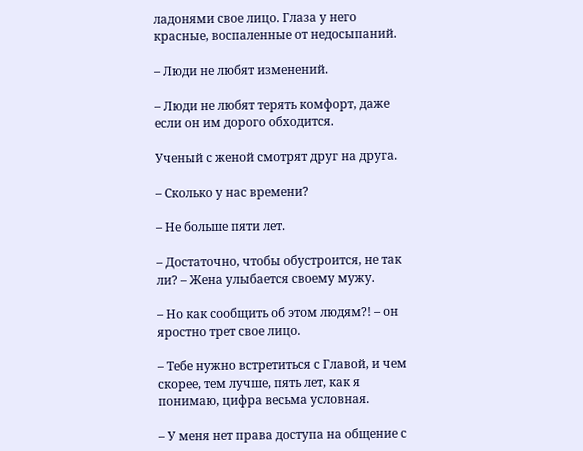ладонями свое лицо. Глаза у него красные, воспаленные от недосыпаний.

– Люди не любят изменений.

– Люди не любят терять комфорт, даже если он им дорого обходится.

Ученый с женой смотрят друг на друга.

– Сколько у нас времени?

– Не больше пяти лет.

– Достаточно, чтобы обустроится, не так ли? – Жена улыбается своему мужу.

– Но как сообщить об этом людям?! – он яростно трет свое лицо.

– Тебе нужно встретиться с Главой, и чем скорее, тем лучше, пять лет, как я понимаю, цифра весьма условная.

– У меня нет права доступа на общение с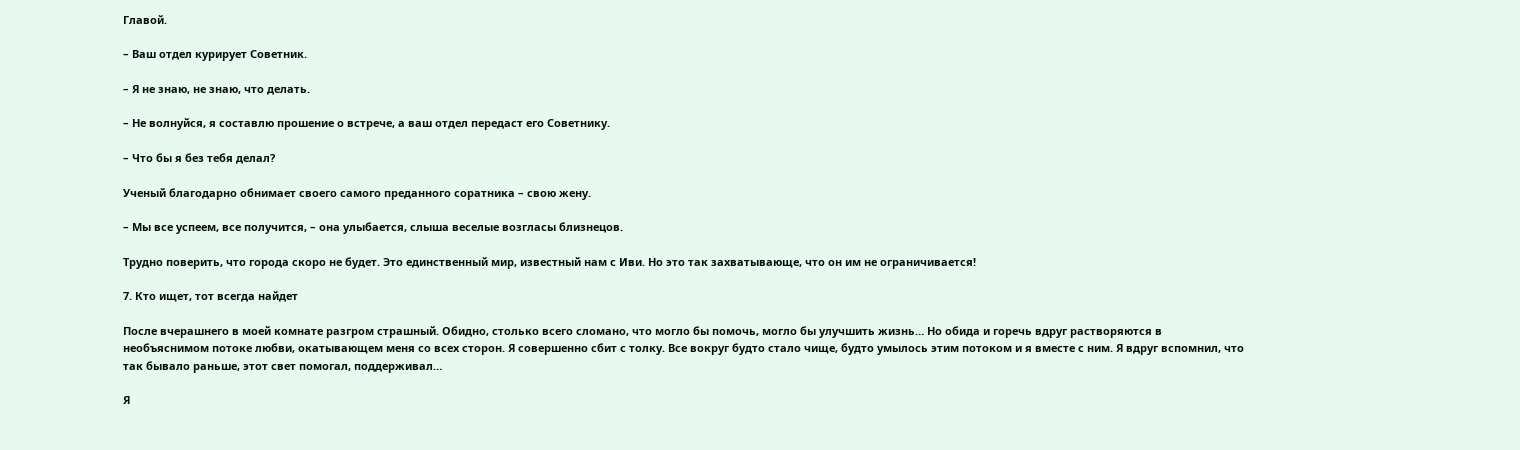Главой.

– Ваш отдел курирует Советник.

– Я не знаю, не знаю, что делать.

– Не волнуйся, я составлю прошение о встрече, а ваш отдел передаст его Советнику.

– Что бы я без тебя делал?

Ученый благодарно обнимает своего самого преданного соратника – свою жену.

– Мы все успеем, все получится, – она улыбается, слыша веселые возгласы близнецов.

Трудно поверить, что города скоро не будет. Это единственный мир, известный нам с Иви. Но это так захватывающе, что он им не ограничивается!

7. Кто ищет, тот всегда найдет

После вчерашнего в моей комнате разгром страшный. Обидно, столько всего сломано, что могло бы помочь, могло бы улучшить жизнь… Но обида и горечь вдруг растворяются в необъяснимом потоке любви, окатывающем меня со всех сторон. Я совершенно сбит с толку. Все вокруг будто стало чище, будто умылось этим потоком и я вместе с ним. Я вдруг вспомнил, что так бывало раньше, этот свет помогал, поддерживал…

Я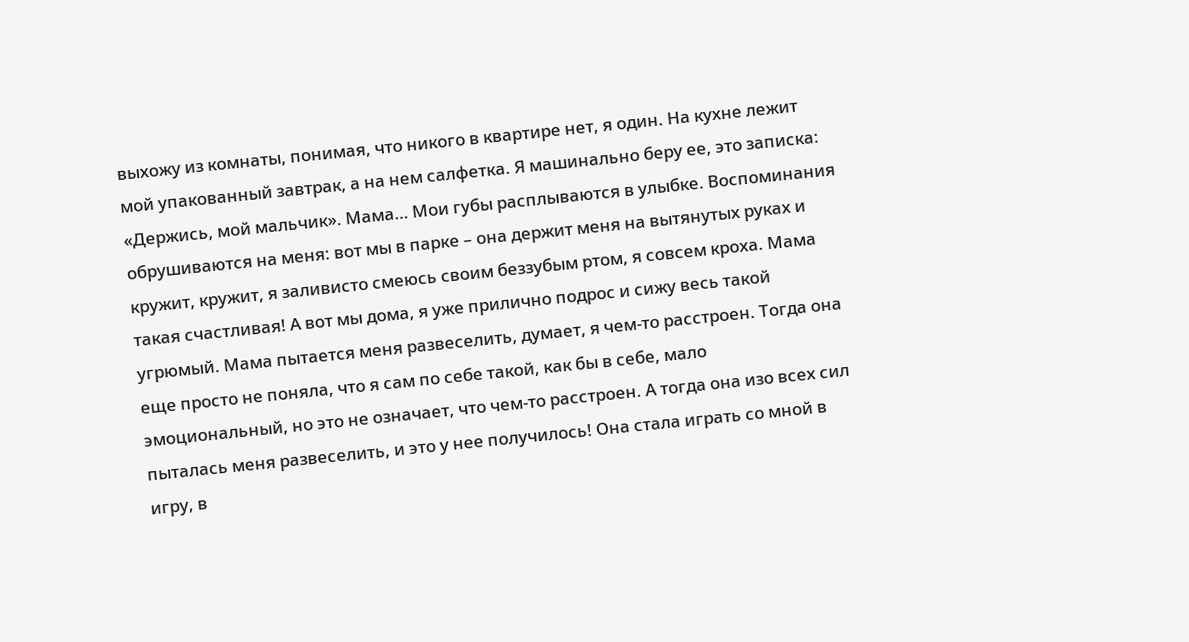выхожу из комнаты, понимая, что никого в квартире нет, я один. На кухне лежит мой упакованный завтрак, а на нем салфетка. Я машинально беру ее, это записка: «Держись, мой мальчик». Мама… Мои губы расплываются в улыбке. Воспоминания обрушиваются на меня: вот мы в парке – она держит меня на вытянутых руках и кружит, кружит, я заливисто смеюсь своим беззубым ртом, я совсем кроха. Мама такая счастливая! А вот мы дома, я уже прилично подрос и сижу весь такой угрюмый. Мама пытается меня развеселить, думает, я чем-то расстроен. Тогда она еще просто не поняла, что я сам по себе такой, как бы в себе, мало эмоциональный, но это не означает, что чем-то расстроен. А тогда она изо всех сил пыталась меня развеселить, и это у нее получилось! Она стала играть со мной в игру, в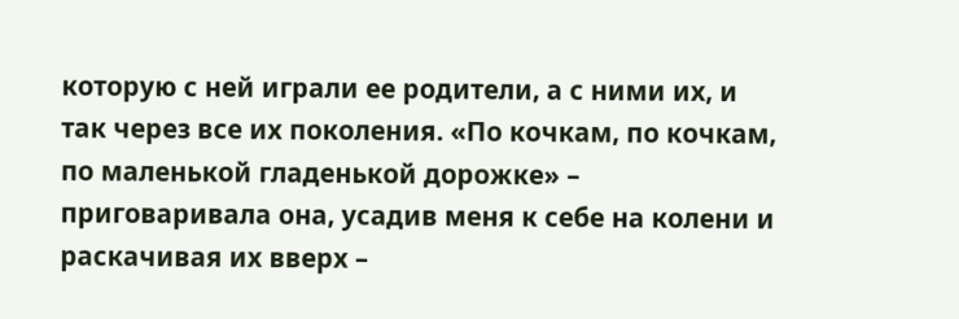которую с ней играли ее родители, а с ними их, и так через все их поколения. «По кочкам, по кочкам, по маленькой гладенькой дорожке» – приговаривала она, усадив меня к себе на колени и раскачивая их вверх –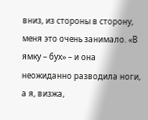вниз, из стороны в сторону, меня это очень занимало. «В ямку – бух» – и она неожиданно разводила ноги, а я, визжа,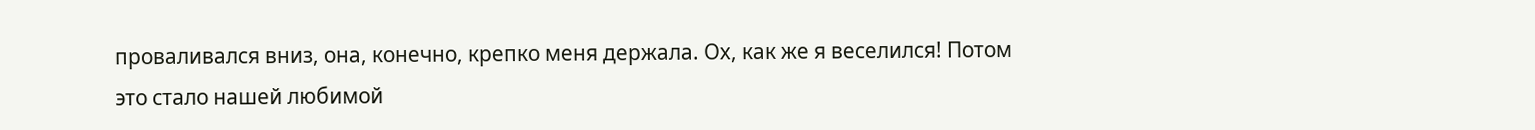проваливался вниз, она, конечно, крепко меня держала. Ох, как же я веселился! Потом это стало нашей любимой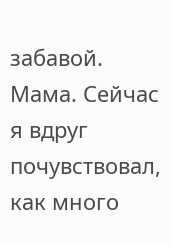забавой. Мама. Сейчас я вдруг почувствовал, как много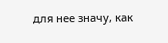для нее значу, как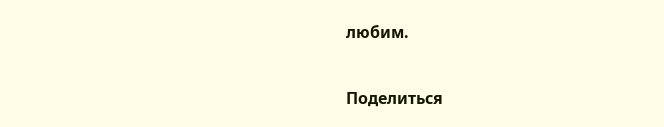любим.

Поделиться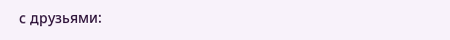с друзьями: